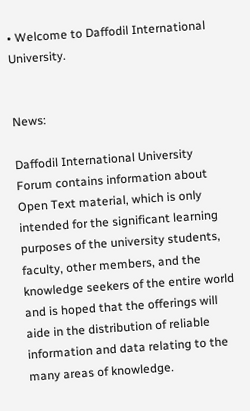• Welcome to Daffodil International University.


News:

Daffodil International University Forum contains information about Open Text material, which is only intended for the significant learning purposes of the university students, faculty, other members, and the knowledge seekers of the entire world and is hoped that the offerings will aide in the distribution of reliable information and data relating to the many areas of knowledge.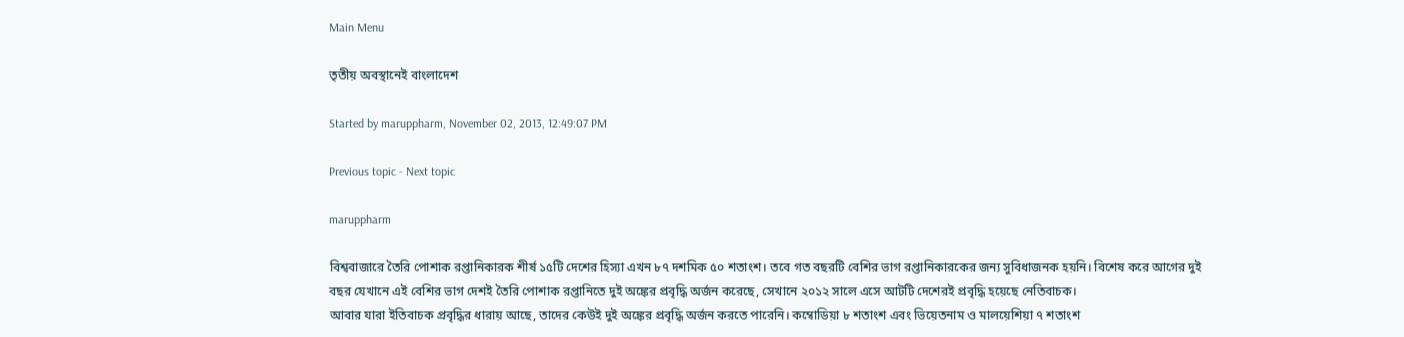Main Menu

তৃতীয় অবস্থানেই বাংলাদেশ

Started by maruppharm, November 02, 2013, 12:49:07 PM

Previous topic - Next topic

maruppharm

বিশ্ববাজারে তৈরি পোশাক রপ্তানিকারক শীর্ষ ১৫টি দেশের হিস্যা এখন ৮৭ দশমিক ৫০ শতাংশ। তবে গত বছরটি বেশির ভাগ রপ্তানিকারকের জন্য সুবিধাজনক হয়নি। বিশেষ করে আগের দুই বছর যেখানে এই বেশির ভাগ দেশই তৈরি পোশাক রপ্তানিতে দুই অঙ্কের প্রবৃদ্ধি অর্জন করেছে, সেখানে ২০১২ সালে এসে আটটি দেশেরই প্রবৃদ্ধি হয়েছে নেতিবাচক।
আবার যারা ইতিবাচক প্রবৃদ্ধির ধারায় আছে, তাদের কেউই দুই অঙ্কের প্রবৃদ্ধি অর্জন করতে পারেনি। কম্বোডিয়া ৮ শতাংশ এবং ভিয়েতনাম ও মালয়েশিয়া ৭ শতাংশ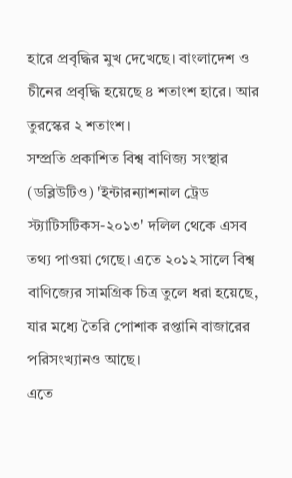হারে প্রবৃদ্ধির মুখ দেখেছে। বাংলাদেশ ও চীনের প্রবৃদ্ধি হয়েছে ৪ শতাংশ হারে। আর তুরস্কের ২ শতাংশ।
সম্প্রতি প্রকাশিত বিশ্ব বাণিজ্য সংস্থার (ডব্লিউটিও) 'ইন্টারন্যাশনাল ট্রেড স্ট্যাটিসটিকস-২০১৩' দলিল থেকে এসব তথ্য পাওয়া গেছে। এতে ২০১২ সালে বিশ্ব বাণিজ্যের সামগ্রিক চিত্র তুলে ধরা হয়েছে, যার মধ্যে তৈরি পোশাক রপ্তানি বাজারের পরিসংখ্যানও আছে।
এতে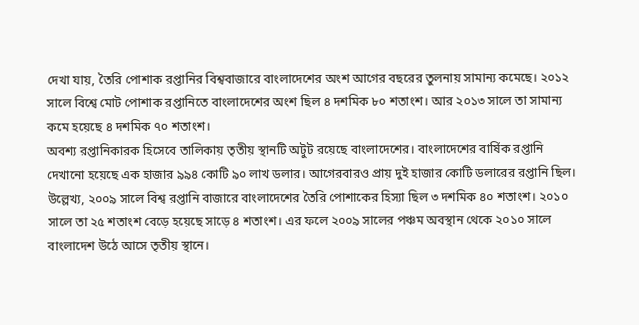দেখা যায়, তৈরি পোশাক রপ্তানির বিশ্ববাজারে বাংলাদেশের অংশ আগের বছরের তুলনায় সামান্য কমেছে। ২০১২ সালে বিশ্বে মোট পোশাক রপ্তানিতে বাংলাদেশের অংশ ছিল ৪ দশমিক ৮০ শতাংশ। আর ২০১৩ সালে তা সামান্য কমে হয়েছে ৪ দশমিক ৭০ শতাংশ।
অবশ্য রপ্তানিকারক হিসেবে তালিকায় তৃতীয় স্থানটি অটুট রয়েছে বাংলাদেশের। বাংলাদেশের বার্ষিক রপ্তানি দেখানো হয়েছে এক হাজার ৯৯৪ কোটি ৯০ লাখ ডলার। আগেরবারও প্রায় দুই হাজার কোটি ডলারের রপ্তানি ছিল।
উল্লেখ্য, ২০০৯ সালে বিশ্ব রপ্তানি বাজারে বাংলাদেশের তৈরি পোশাকের হিস্যা ছিল ৩ দশমিক ৪০ শতাংশ। ২০১০ সালে তা ২৫ শতাংশ বেড়ে হয়েছে সাড়ে ৪ শতাংশ। এর ফলে ২০০৯ সালের পঞ্চম অবস্থান থেকে ২০১০ সালে বাংলাদেশ উঠে আসে তৃতীয় স্থানে।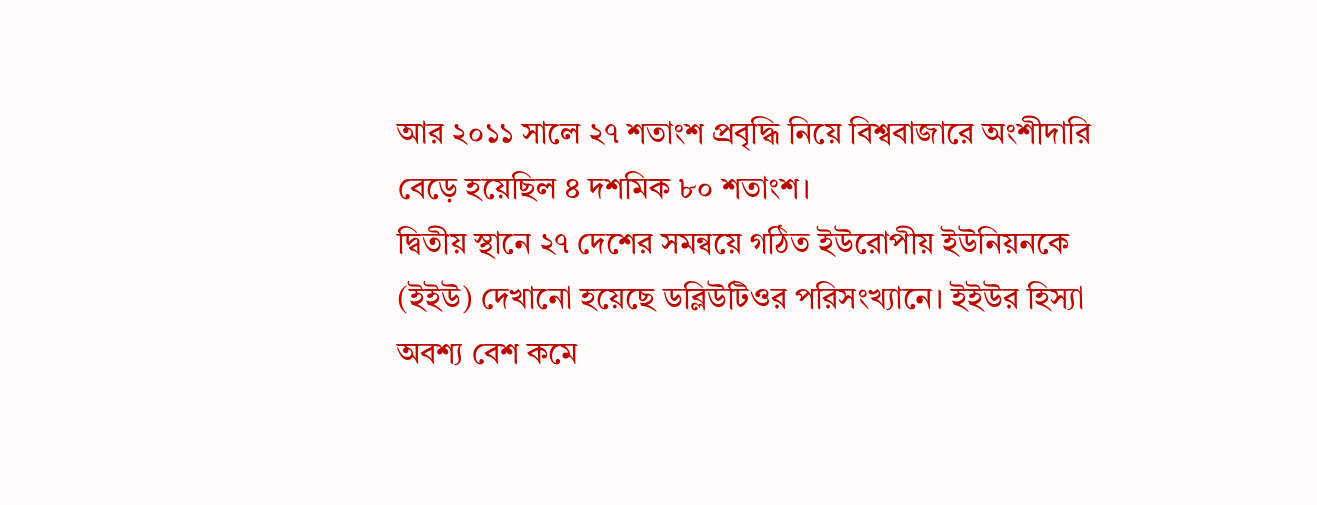আর ২০১১ সালে ২৭ শতাংশ প্রবৃদ্ধি নিয়ে বিশ্ববাজারে অংশীদারি বেড়ে হয়েছিল ৪ দশমিক ৮০ শতাংশ।
দ্বিতীয় স্থানে ২৭ দেশের সমন্বয়ে গঠিত ইউরোপীয় ইউনিয়নকে (ইইউ) দেখানো হয়েছে ডব্লিউটিওর পরিসংখ্যানে। ইইউর হিস্যা অবশ্য বেশ কমে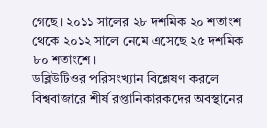গেছে। ২০১১ সালের ২৮ দশমিক ২০ শতাংশ থেকে ২০১২ সালে নেমে এসেছে ২৫ দশমিক ৮০ শতাংশে।
ডব্লিউটিওর পরিসংখ্যান বিশ্লেষণ করলে বিশ্ববাজারে শীর্ষ রপ্তানিকারকদের অবস্থানের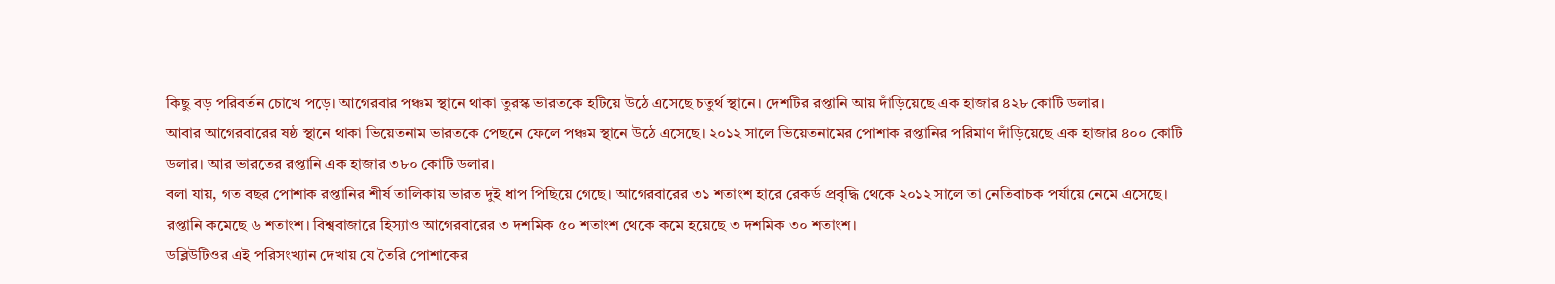কিছু বড় পরিবর্তন চোখে পড়ে। আগেরবার পঞ্চম স্থানে থাকা তুরস্ক ভারতকে হটিয়ে উঠে এসেছে চতুর্থ স্থানে। দেশটির রপ্তানি আয় দাঁড়িয়েছে এক হাজার ৪২৮ কোটি ডলার।
আবার আগেরবারের ষষ্ঠ স্থানে থাকা ভিয়েতনাম ভারতকে পেছনে ফেলে পঞ্চম স্থানে উঠে এসেছে। ২০১২ সালে ভিয়েতনামের পোশাক রপ্তানির পরিমাণ দাঁড়িয়েছে এক হাজার ৪০০ কোটি ডলার। আর ভারতের রপ্তানি এক হাজার ৩৮০ কোটি ডলার।
বলা যায়, গত বছর পোশাক রপ্তানির শীর্ষ তালিকায় ভারত দুই ধাপ পিছিয়ে গেছে। আগেরবারের ৩১ শতাংশ হারে রেকর্ড প্রবৃদ্ধি থেকে ২০১২ সালে তা নেতিবাচক পর্যায়ে নেমে এসেছে। রপ্তানি কমেছে ৬ শতাংশ। বিশ্ববাজারে হিস্যাও আগেরবারের ৩ দশমিক ৫০ শতাংশ থেকে কমে হয়েছে ৩ দশমিক ৩০ শতাংশ।
ডব্লিউটিওর এই পরিসংখ্যান দেখায় যে তৈরি পোশাকের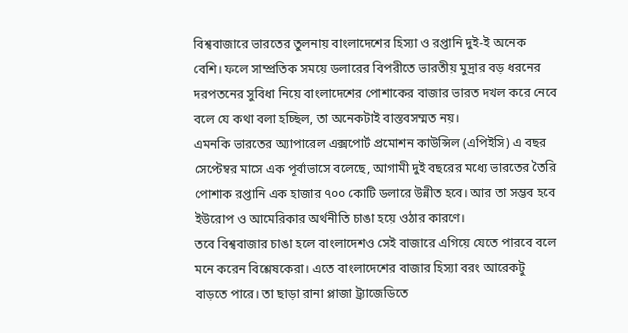বিশ্ববাজারে ভারতের তুলনায় বাংলাদেশের হিস্যা ও রপ্তানি দুই-ই অনেক বেশি। ফলে সাম্প্রতিক সময়ে ডলারের বিপরীতে ভারতীয় মুদ্রার বড় ধরনের দরপতনের সুবিধা নিয়ে বাংলাদেশের পোশাকের বাজার ভারত দখল করে নেবে বলে যে কথা বলা হচ্ছিল, তা অনেকটাই বাস্তবসম্মত নয়।
এমনকি ভারতের অ্যাপারেল এক্সপোর্ট প্রমোশন কাউন্সিল (এপিইসি) এ বছর সেপ্টেম্বর মাসে এক পূর্বাভাসে বলেছে, আগামী দুই বছরের মধ্যে ভারতের তৈরি পোশাক রপ্তানি এক হাজার ৭০০ কোটি ডলারে উন্নীত হবে। আর তা সম্ভব হবে ইউরোপ ও আমেরিকার অর্থনীতি চাঙা হয়ে ওঠার কারণে।
তবে বিশ্ববাজার চাঙা হলে বাংলাদেশও সেই বাজারে এগিয়ে যেতে পারবে বলে মনে করেন বিশ্লেষকেরা। এতে বাংলাদেশের বাজার হিস্যা বরং আরেকটু বাড়তে পারে। তা ছাড়া রানা প্লাজা ট্র্যাজেডিতে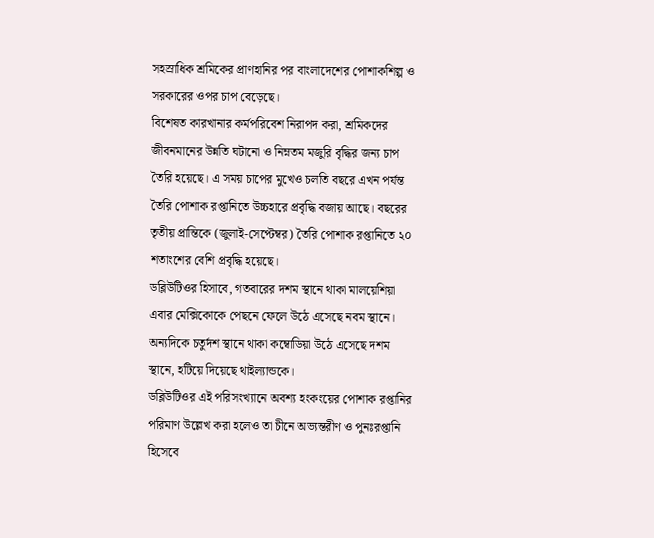সহস্রাধিক শ্রমিকের প্রাণহানির পর বাংলাদেশের পোশাকশিল্প ও সরকারের ওপর চাপ বেড়েছে।
বিশেষত কারখানার কর্মপরিবেশ নিরাপদ করা, শ্রমিকদের জীবনমানের উন্নতি ঘটানো ও নিম্নতম মজুরি বৃদ্ধির জন্য চাপ তৈরি হয়েছে। এ সময় চাপের মুখেও চলতি বছরে এখন পর্যন্ত তৈরি পোশাক রপ্তানিতে উচ্চহারে প্রবৃদ্ধি বজায় আছে। বছরের তৃতীয় প্রান্তিকে (জুলাই-সেপ্টেম্বর) তৈরি পোশাক রপ্তানিতে ২০ শতাংশের বেশি প্রবৃদ্ধি হয়েছে।
ডব্লিউটিওর হিসাবে, গতবারের দশম স্থানে থাকা মালয়েশিয়া এবার মেক্সিকোকে পেছনে ফেলে উঠে এসেছে নবম স্থানে। অন্যদিকে চতুর্দশ স্থানে থাকা কম্বোডিয়া উঠে এসেছে দশম স্থানে, হটিয়ে দিয়েছে থাইল্যান্ডকে।
ডব্লিউটিওর এই পরিসংখ্যানে অবশ্য হংকংয়ের পোশাক রপ্তানির পরিমাণ উল্লেখ করা হলেও তা চীনে অভ্যন্তরীণ ও পুনঃরপ্তানি হিসেবে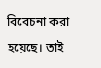বিবেচনা করা হয়েছে। তাই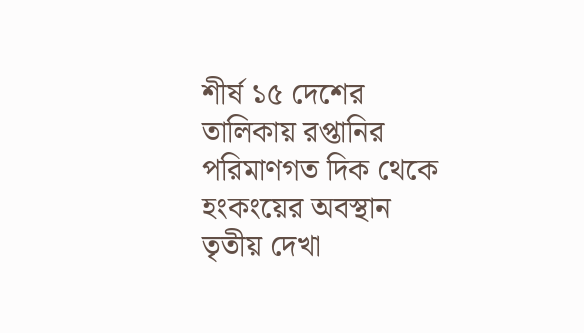শীর্ষ ১৫ দেশের তালিকায় রপ্তানির পরিমাণগত দিক থেকে হংকংয়ের অবস্থান তৃতীয় দেখা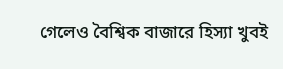গেলেও বৈশ্বিক বাজারে হিস্যা খুবই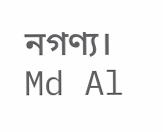নগণ্য।
Md Al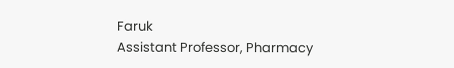Faruk
Assistant Professor, Pharmacy